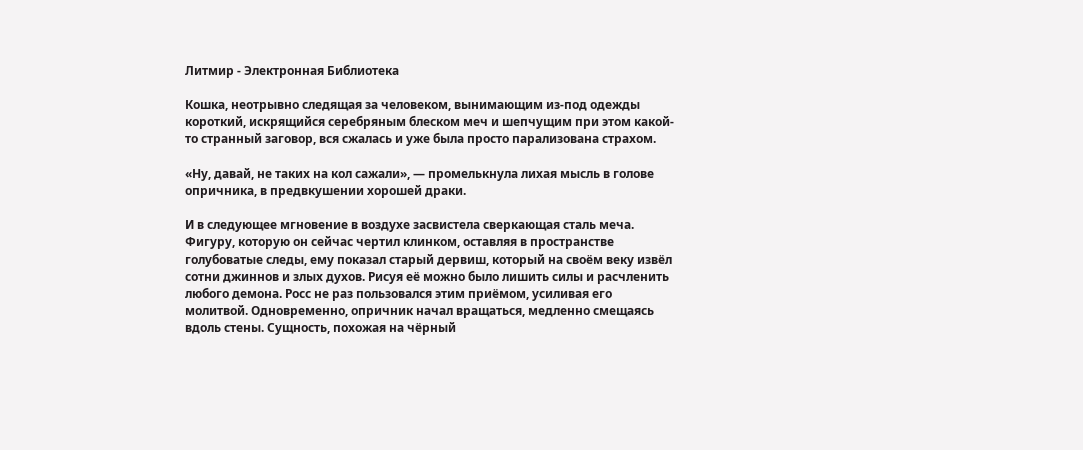Литмир - Электронная Библиотека

Кошка, неотрывно следящая за человеком, вынимающим из-под одежды короткий, искрящийся серебряным блеском меч и шепчущим при этом какой-то странный заговор, вся сжалась и уже была просто парализована страхом.

«Ну, давай, не таких на кол сажали», — промелькнула лихая мысль в голове опричника, в предвкушении хорошей драки.

И в следующее мгновение в воздухе засвистела сверкающая сталь меча. Фигуру, которую он сейчас чертил клинком, оставляя в пространстве голубоватые следы, ему показал старый дервиш, который на своём веку извёл сотни джиннов и злых духов. Рисуя её можно было лишить силы и расчленить любого демона. Росс не раз пользовался этим приёмом, усиливая его молитвой. Одновременно, опричник начал вращаться, медленно смещаясь вдоль стены. Сущность, похожая на чёрный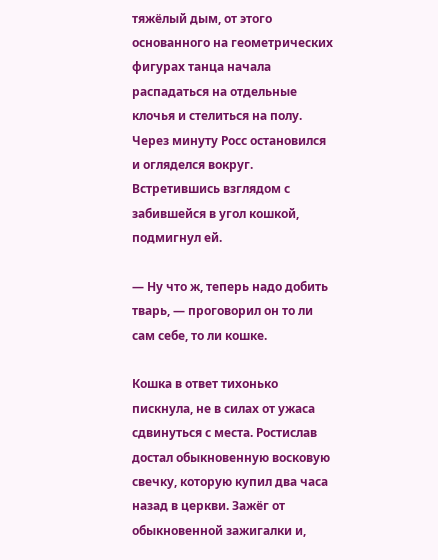тяжёлый дым, от этого основанного на геометрических фигурах танца начала распадаться на отдельные клочья и стелиться на полу. Через минуту Росс остановился и огляделся вокруг. Встретившись взглядом с забившейся в угол кошкой, подмигнул ей.

— Ну что ж, теперь надо добить тварь, — проговорил он то ли сам себе, то ли кошке.

Кошка в ответ тихонько пискнула, не в силах от ужаса сдвинуться с места. Ростислав достал обыкновенную восковую свечку, которую купил два часа назад в церкви. Зажёг от обыкновенной зажигалки и,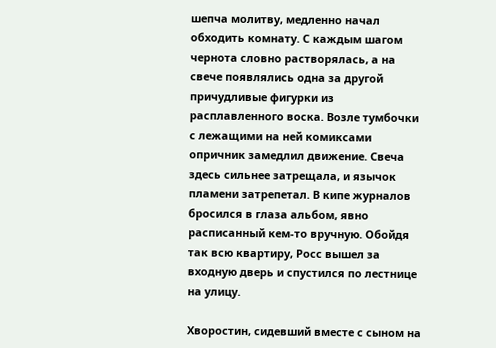шепча молитву, медленно начал обходить комнату. С каждым шагом чернота словно растворялась, а на свече появлялись одна за другой причудливые фигурки из расплавленного воска. Возле тумбочки с лежащими на ней комиксами опричник замедлил движение. Свеча здесь сильнее затрещала, и язычок пламени затрепетал. В кипе журналов бросился в глаза альбом, явно расписанный кем-то вручную. Обойдя так всю квартиру, Росс вышел за входную дверь и спустился по лестнице на улицу.

Хворостин, сидевший вместе с сыном на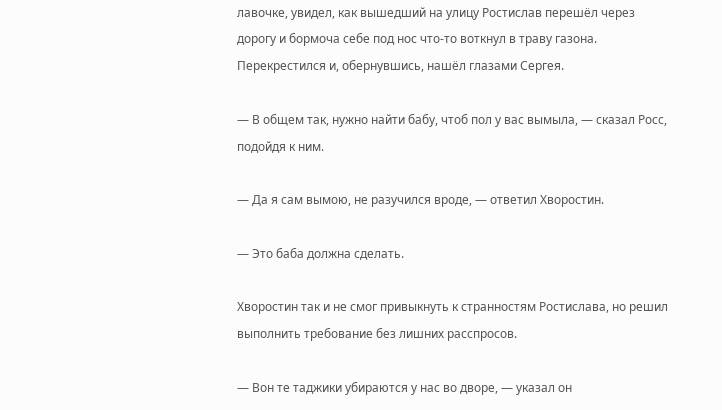лавочке, увидел, как вышедший на улицу Ростислав перешёл через дорогу и бормоча себе под нос что-то воткнул в траву газона. Перекрестился и, обернувшись, нашёл глазами Сергея.

— В общем так, нужно найти бабу, чтоб пол у вас вымыла, — сказал Росс, подойдя к ним.

— Да я сам вымою, не разучился вроде, — ответил Хворостин.

— Это баба должна сделать.

Хворостин так и не смог привыкнуть к странностям Ростислава, но решил выполнить требование без лишних расспросов.

— Вон те таджики убираются у нас во дворе, — указал он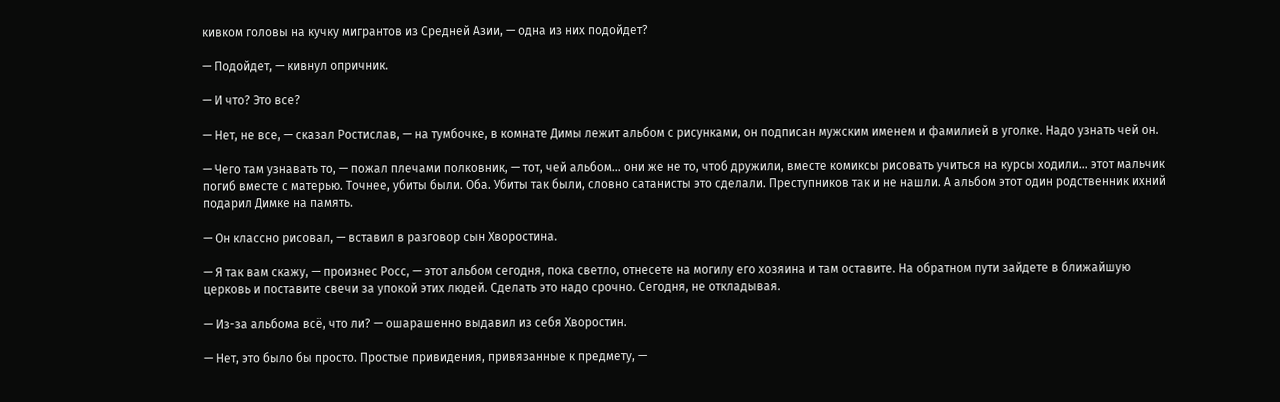кивком головы на кучку мигрантов из Средней Азии, — одна из них подойдет?

— Подойдет, — кивнул опричник.

— И что? Это все?

— Нет, не все, — сказал Ростислав, — на тумбочке, в комнате Димы лежит альбом с рисунками, он подписан мужским именем и фамилией в уголке. Надо узнать чей он.

— Чего там узнавать то, — пожал плечами полковник, — тот, чей альбом… они же не то, чтоб дружили, вместе комиксы рисовать учиться на курсы ходили… этот мальчик погиб вместе с матерью. Точнее, убиты были. Оба. Убиты так были, словно сатанисты это сделали. Преступников так и не нашли. А альбом этот один родственник ихний подарил Димке на память.

— Он классно рисовал, — вставил в разговор сын Хворостина.

— Я так вам скажу, — произнес Росс, — этот альбом сегодня, пока светло, отнесете на могилу его хозяина и там оставите. На обратном пути зайдете в ближайшую церковь и поставите свечи за упокой этих людей. Сделать это надо срочно. Сегодня, не откладывая.

— Из-за альбома всё, что ли? — ошарашенно выдавил из себя Хворостин.

— Нет, это было бы просто. Простые привидения, привязанные к предмету, —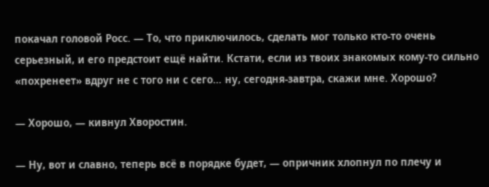покачал головой Росс. — То, что приключилось, сделать мог только кто-то очень серьезный, и его предстоит ещё найти. Кстати, если из твоих знакомых кому-то сильно «похренеет» вдруг не с того ни с сего… ну, сегодня-завтра, скажи мне. Хорошо?

— Хорошо, — кивнул Хворостин.

— Ну, вот и славно, теперь всё в порядке будет, — опричник хлопнул по плечу и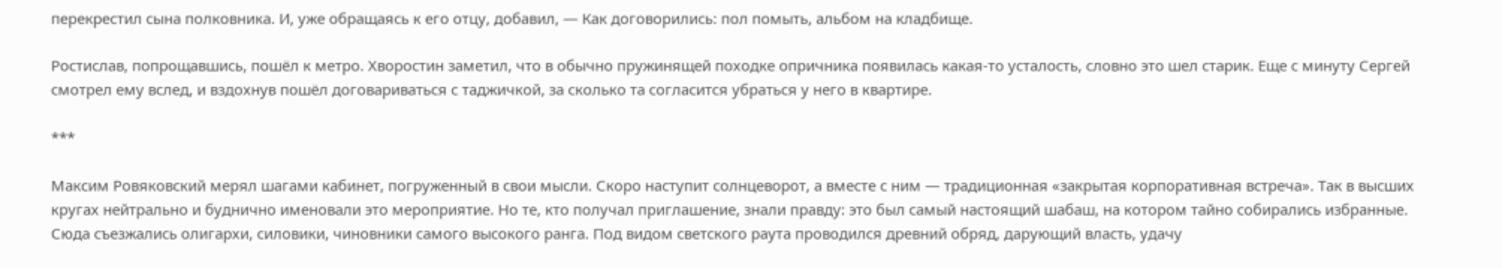перекрестил сына полковника. И, уже обращаясь к его отцу, добавил, — Как договорились: пол помыть, альбом на кладбище.

Ростислав, попрощавшись, пошёл к метро. Хворостин заметил, что в обычно пружинящей походке опричника появилась какая-то усталость, словно это шел старик. Еще с минуту Сергей смотрел ему вслед, и вздохнув пошёл договариваться с таджичкой, за сколько та согласится убраться у него в квартире.

***

Максим Ровяковский мерял шагами кабинет, погруженный в свои мысли. Скоро наступит солнцеворот, а вместе с ним — традиционная «закрытая корпоративная встреча». Так в высших кругах нейтрально и буднично именовали это мероприятие. Но те, кто получал приглашение, знали правду: это был самый настоящий шабаш, на котором тайно собирались избранные. Сюда съезжались олигархи, силовики, чиновники самого высокого ранга. Под видом светского раута проводился древний обряд, дарующий власть, удачу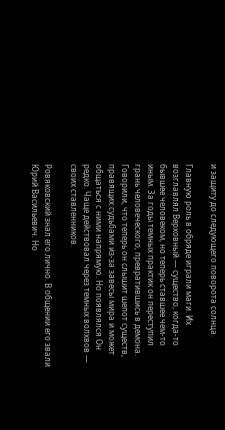и защиту до следующего поворота солнца.

Главную роль в обряде играли маги. Их возглавлял Верховный — существо, когда-то бывшее человеком, но теперь ставшее чем-то иным. За годы темных практик он переступил грань человеческого, превратившись в демона. Говорили, что теперь он слышит шепот существ, правящих судьбами из-за завесы мира и может общаться с ними напрямую. Но появлялся Он редко. Чаще действовал через темных волхвов — своих ставленников.

Ровяковский знал его лично. В общении его звали Юрий Васильевич. Но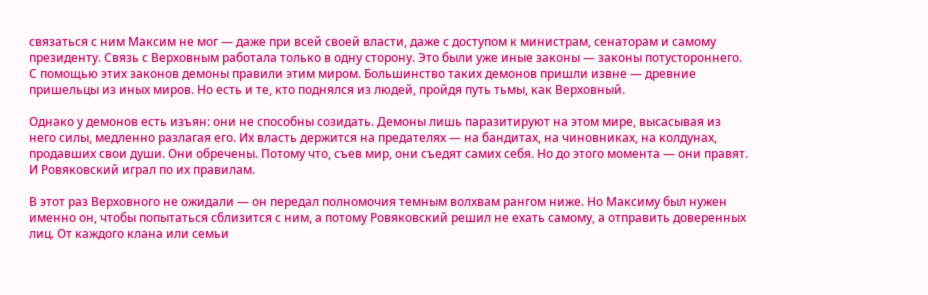связаться с ним Максим не мог — даже при всей своей власти, даже с доступом к министрам, сенаторам и самому президенту. Связь с Верховным работала только в одну сторону. Это были уже иные законы — законы потустороннего. С помощью этих законов демоны правили этим миром. Большинство таких демонов пришли извне — древние пришельцы из иных миров. Но есть и те, кто поднялся из людей, пройдя путь тьмы, как Верховный.

Однако у демонов есть изъян: они не способны созидать. Демоны лишь паразитируют на этом мире, высасывая из него силы, медленно разлагая его. Их власть держится на предателях — на бандитах, на чиновниках, на колдунах, продавших свои души. Они обречены. Потому что, съев мир, они съедят самих себя. Но до этого момента — они правят. И Ровяковский играл по их правилам.

В этот раз Верховного не ожидали — он передал полномочия темным волхвам рангом ниже. Но Максиму был нужен именно он, чтобы попытаться сблизится с ним, а потому Ровяковский решил не ехать самому, а отправить доверенных лиц. От каждого клана или семьи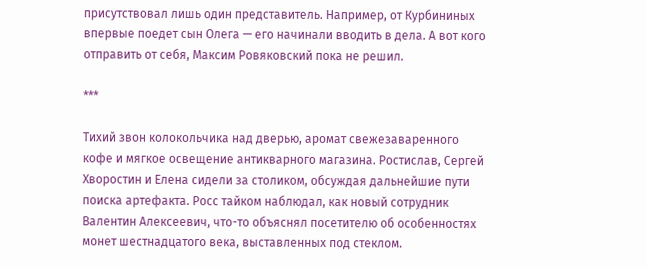присутствовал лишь один представитель. Например, от Курбининых впервые поедет сын Олега — его начинали вводить в дела. А вот кого отправить от себя, Максим Ровяковский пока не решил.

***

Тихий звон колокольчика над дверью, аромат свежезаваренного кофе и мягкое освещение антикварного магазина. Ростислав, Сергей Хворостин и Елена сидели за столиком, обсуждая дальнейшие пути поиска артефакта. Росс тайком наблюдал, как новый сотрудник Валентин Алексеевич, что-то объяснял посетителю об особенностях монет шестнадцатого века, выставленных под стеклом.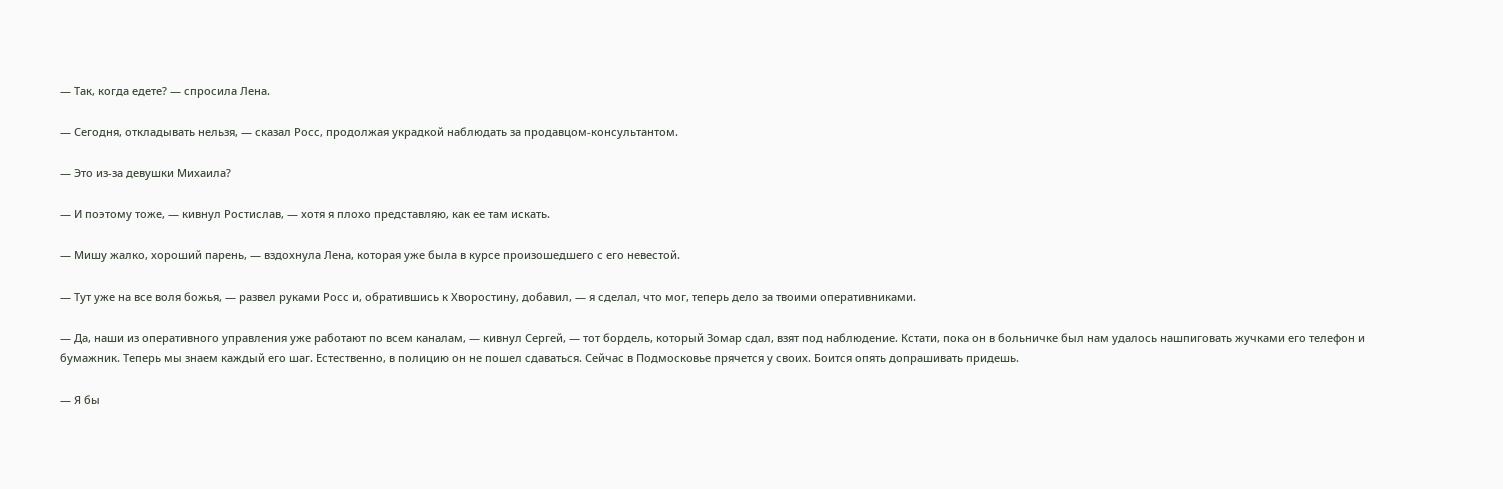— Так, когда едете? — спросила Лена.

— Сегодня, откладывать нельзя, — сказал Росс, продолжая украдкой наблюдать за продавцом-консультантом.

— Это из-за девушки Михаила?

— И поэтому тоже, — кивнул Ростислав, — хотя я плохо представляю, как ее там искать.

— Мишу жалко, хороший парень, — вздохнула Лена, которая уже была в курсе произошедшего с его невестой.

— Тут уже на все воля божья, — развел руками Росс и, обратившись к Хворостину, добавил, — я сделал, что мог, теперь дело за твоими оперативниками.

— Да, наши из оперативного управления уже работают по всем каналам, — кивнул Сергей, — тот бордель, который Зомар сдал, взят под наблюдение. Кстати, пока он в больничке был нам удалось нашпиговать жучками его телефон и бумажник. Теперь мы знаем каждый его шаг. Естественно, в полицию он не пошел сдаваться. Сейчас в Подмосковье прячется у своих. Боится опять допрашивать придешь.

— Я бы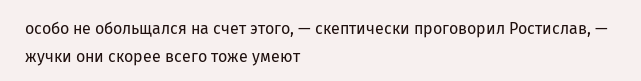особо не обольщался на счет этого, — скептически проговорил Ростислав, — жучки они скорее всего тоже умеют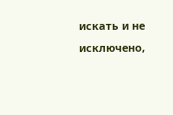искать и не исключено,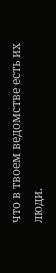что в твоем ведомстве есть их люди.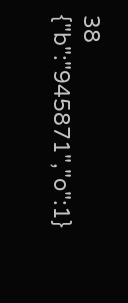38
{"b":"945871","o":1}